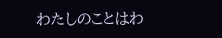わたしのことはわ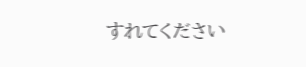すれてください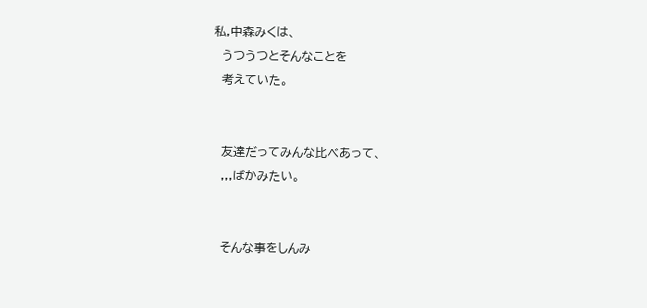私,中森みくは、
  うつうつとそんなことを
  考えていた。


  友達だってみんな比べあって、
  ,,,ばかみたい。


  そんな事をしんみ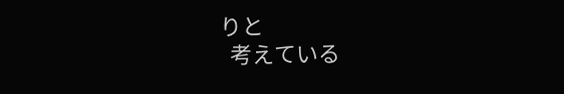りと
  考えている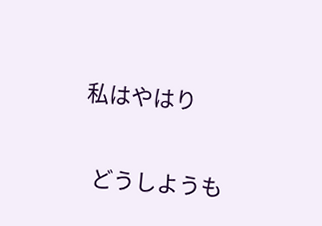私はやはり


  どうしようも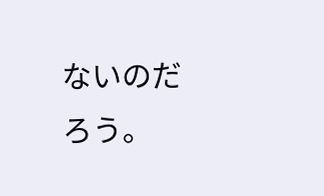ないのだろう。